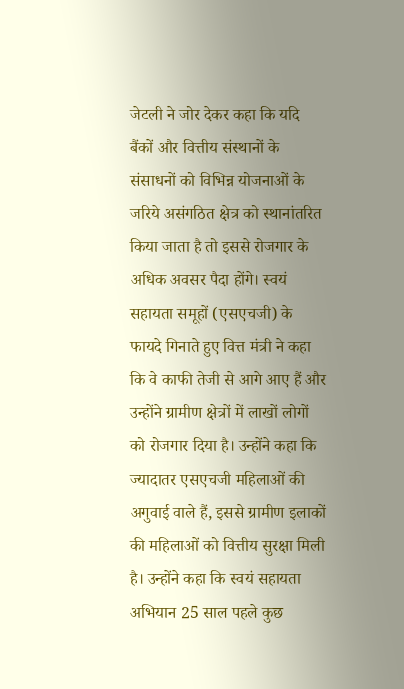जेटली ने जोर देकर कहा कि यदि बैंकों और वित्तीय संस्थानों के संसाधनों को विभिन्न योजनाओं के जरिये असंगठित क्षेत्र को स्थानांतरित किया जाता है तो इससे रोजगार के अधिक अवसर पैदा होंगे। स्वयं सहायता समूहों (एसएचजी) के फायदे गिनाते हुए वित्त मंत्री ने कहा कि वे काफी तेजी से आगे आए हैं और उन्होंने ग्रामीण क्षेत्रों में लाखों लोगों को रोजगार दिया है। उन्होंने कहा कि ज्यादातर एसएचजी महिलाओं की अगुवाई वाले हैं, इससे ग्रामीण इलाकों की महिलाओं को वित्तीय सुरक्षा मिली है। उन्होंने कहा कि स्वयं सहायता अभियान 25 साल पहले कुछ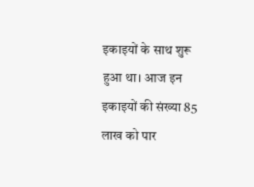इकाइयों के साथ शुरू हुआ था। आज इन इकाइयों की संख्या 85 लाख को पार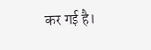कर गई है।